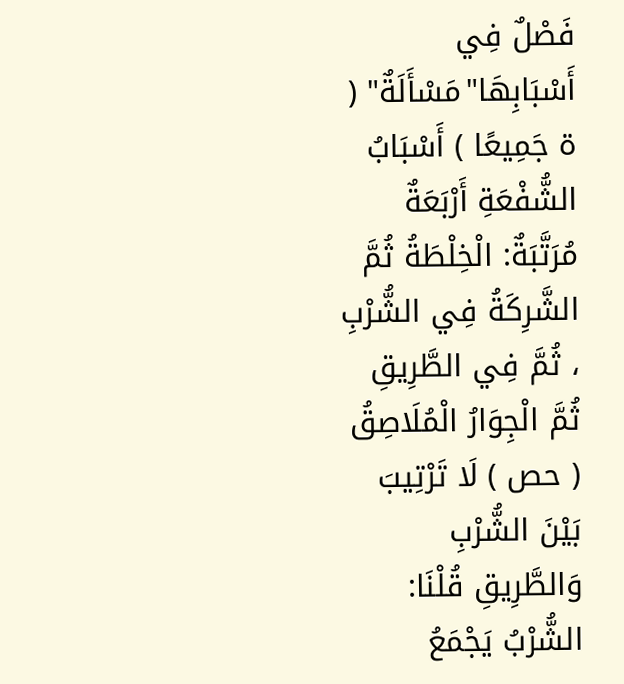فَصْلٌ فِي أَسْبَابِهَا"مَسْأَلَةٌ" ( ة جَمِيعًا ) أَسْبَابُ الشُّفْعَةِ أَرْبَعَةٌ مُرَتَّبَةٌ: الْخِلْطَةُ ثُمَّ الشَّرِكَةُ فِي الشُّرْبِ ، ثُمَّ فِي الطَّرِيقِ ثُمَّ الْجِوَارُ الْمُلَاصِقُ ( حص ) لَا تَرْتِيبَ بَيْنَ الشُّرْبِ وَالطَّرِيقِ قُلْنَا: الشُّرْبُ يَجْمَعُ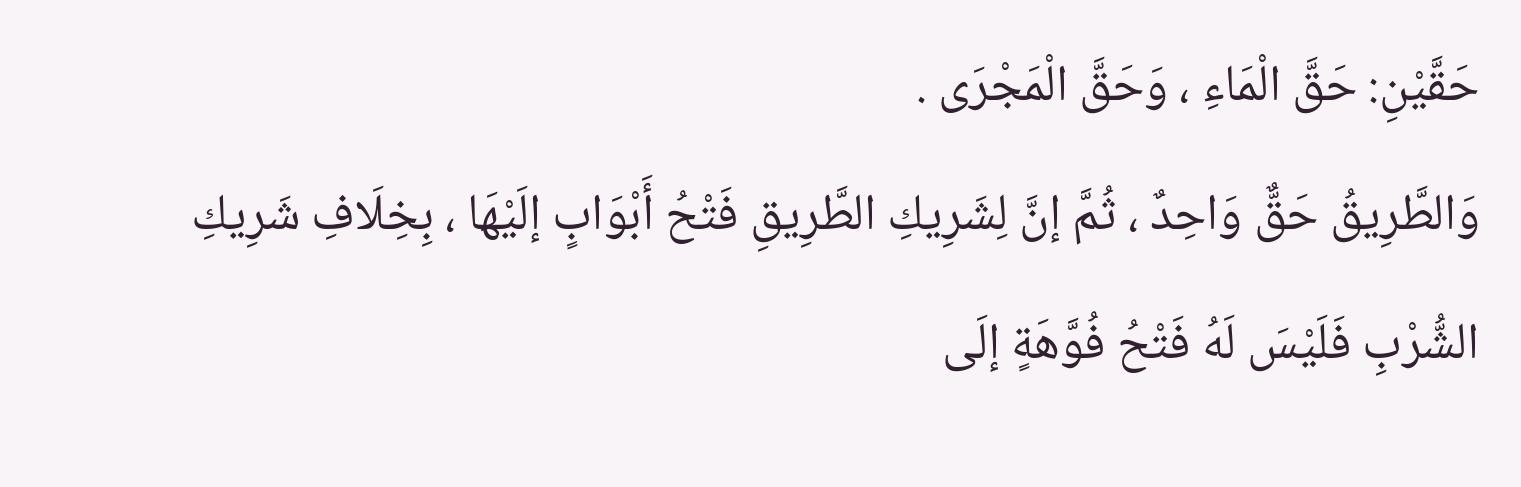حَقَّيْنِ: حَقَّ الْمَاءِ ، وَحَقَّ الْمَجْرَى .
وَالطَّرِيقُ حَقٌّ وَاحِدٌ ، ثُمَّ إنَّ لِشَرِيكِ الطَّرِيقِ فَتْحُ أَبْوَابٍ إلَيْهَا ، بِخِلَافِ شَرِيكِ الشُّرْبِ فَلَيْسَ لَهُ فَتْحُ فُوَّهَةٍ إلَى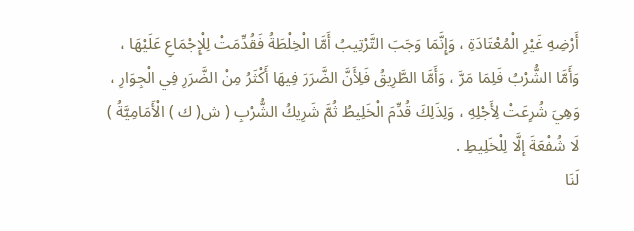أَرْضِهِ غَيْرِ الْمُعْتَادَةِ ، وَإِنَّمَا وَجَبَ التَّرْتِيبُ أَمَّا الْخِلْطَةُ فَقُدِّمَتْ لِلْإِجْمَاعِ عَلَيْهَا ، وَأَمَّا الشُّرْبُ فَلِمَا مَرَّ ، وَأَمَّا الطَّرِيقُ فَلِأَنَّ الضَّرَرَ فِيهَا أَكْثَرُ مِنْ الضَّرَرِ فِي الْجِوَارِ ، وَهِيَ شُرِعَتْ لِأَجْلِهِ ، وَلِذَلِكَ قُدِّمَ الْخَلِيطُ ثُمَّ شَرِيكُ الشُّرْبِ ( ش( ك ) الْأَمَامِيَّةُ ) لَا شُفْعَةَ إلَّا لِلْخَلِيطِ .
لَنَا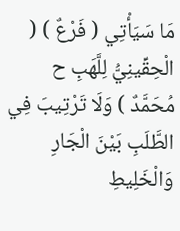مَا سَيَأْتِي ( فَرْعٌ ) ( الْحِقِّينِيُّ لِلَّهَبِ ح مُحَمَّدٌ ) وَلَا تَرْتِيبَ فِي الطَّلَبِ بَيْنَ الْجَارِ وَالْخَلِيطِ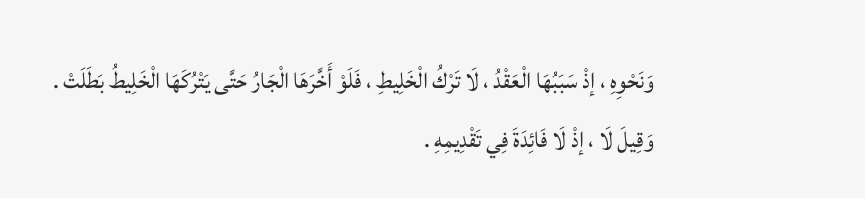وَنَحْوِهِ ، إذْ سَبَبُهَا الْعَقْدُ ، لَا تَرْكُ الْخَلِيطِ ، فَلَوْ أَخَّرَهَا الْجَارُ حَتَّى يَتْرُكَهَا الْخَلِيطُ بَطَلَتْ .
وَقِيلَ لَا ، إذْ لَا فَائِدَةَ فِي تَقْدِيمِهِ .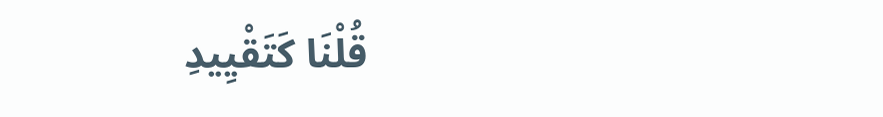قُلْنَا كَتَقْيِيدِ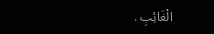الْغَائِبِ .